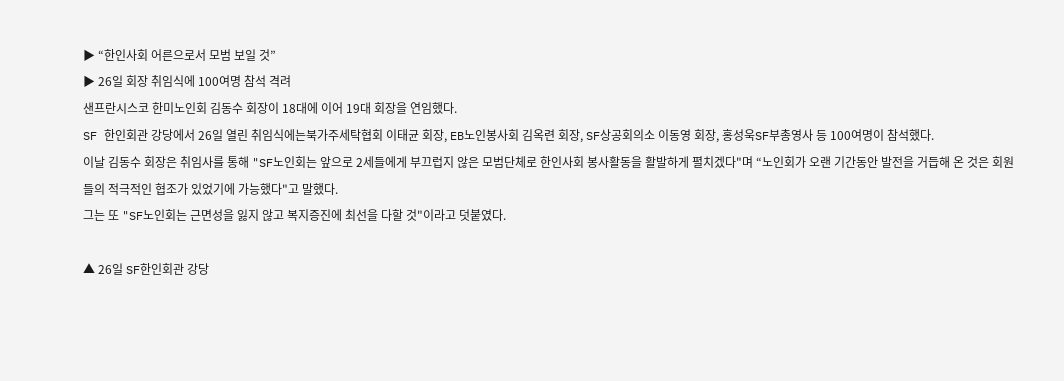▶ “한인사회 어른으로서 모범 보일 것”
▶ 26일 회장 취임식에 100여명 참석 격려
샌프란시스코 한미노인회 김동수 회장이 18대에 이어 19대 회장을 연임했다.
SF 한인회관 강당에서 26일 열린 취임식에는북가주세탁협회 이태균 회장, EB노인봉사회 김옥련 회장, SF상공회의소 이동영 회장, 홍성욱SF부총영사 등 100여명이 참석했다.
이날 김동수 회장은 취임사를 통해 "SF노인회는 앞으로 2세들에게 부끄럽지 않은 모범단체로 한인사회 봉사활동을 활발하게 펼치겠다"며 “노인회가 오랜 기간동안 발전을 거듭해 온 것은 회원들의 적극적인 협조가 있었기에 가능했다"고 말했다.
그는 또 "SF노인회는 근면성을 잃지 않고 복지증진에 최선을 다할 것"이라고 덧붙였다.

▲ 26일 SF한인회관 강당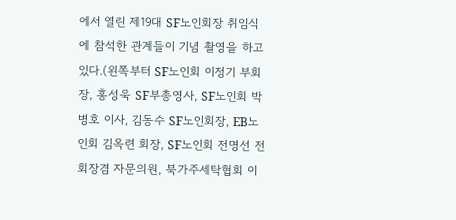에서 열린 제19대 SF노인회장 취임식에 참석한 관계들이 기념 촬영을 하고 있다.(왼쪽부터 SF노인회 이정기 부회장, 홍성욱 SF부총영사, SF노인회 박병호 이사, 김동수 SF노인회장, EB노인회 김옥련 회장, SF노인회 전명선 전 회장겸 자문의원, 북가주세탁협회 이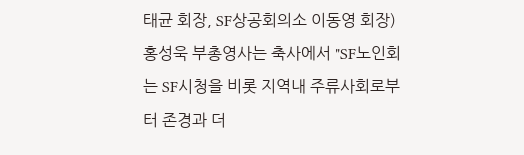태균 회장, SF상공회의소 이동영 회장)
홍성욱 부총영사는 축사에서 "SF노인회는 SF시청을 비롯 지역내 주류사회로부터 존경과 더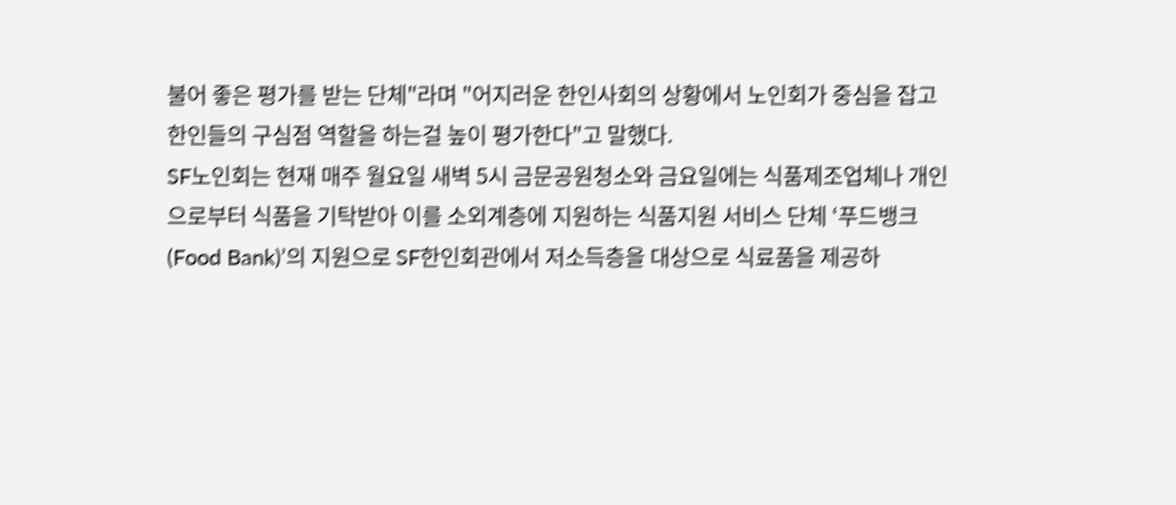불어 좋은 평가를 받는 단체"라며 "어지러운 한인사회의 상황에서 노인회가 중심을 잡고 한인들의 구심점 역할을 하는걸 높이 평가한다"고 말했다.
SF노인회는 현재 매주 월요일 새벽 5시 금문공원청소와 금요일에는 식품제조업체나 개인으로부터 식품을 기탁받아 이를 소외계층에 지원하는 식품지원 서비스 단체 ‘푸드뱅크(Food Bank)’의 지원으로 SF한인회관에서 저소득층을 대상으로 식료품을 제공하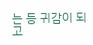는 등 귀감이 되고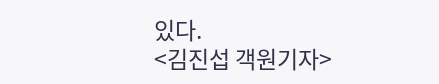있다.
<김진섭 객원기자>